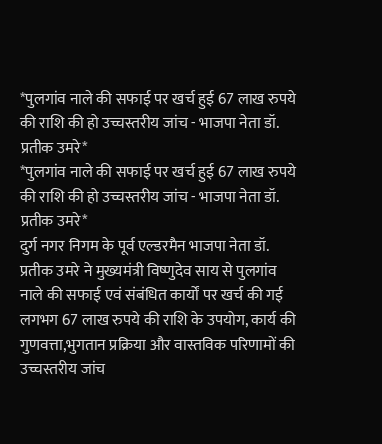*पुलगांव नाले की सफाई पर खर्च हुई 67 लाख रुपये की राशि की हो उच्चस्तरीय जांच - भाजपा नेता डॉ. प्रतीक उमरे*
*पुलगांव नाले की सफाई पर खर्च हुई 67 लाख रुपये की राशि की हो उच्चस्तरीय जांच - भाजपा नेता डॉ. प्रतीक उमरे*
दुर्ग नगर निगम के पूर्व एल्डरमैन भाजपा नेता डॉ. प्रतीक उमरे ने मुख्यमंत्री विष्णुदेव साय से पुलगांव नाले की सफाई एवं संबंधित कार्यों पर खर्च की गई लगभग 67 लाख रुपये की राशि के उपयोग, कार्य की गुणवत्ता,भुगतान प्रक्रिया और वास्तविक परिणामों की उच्चस्तरीय जांच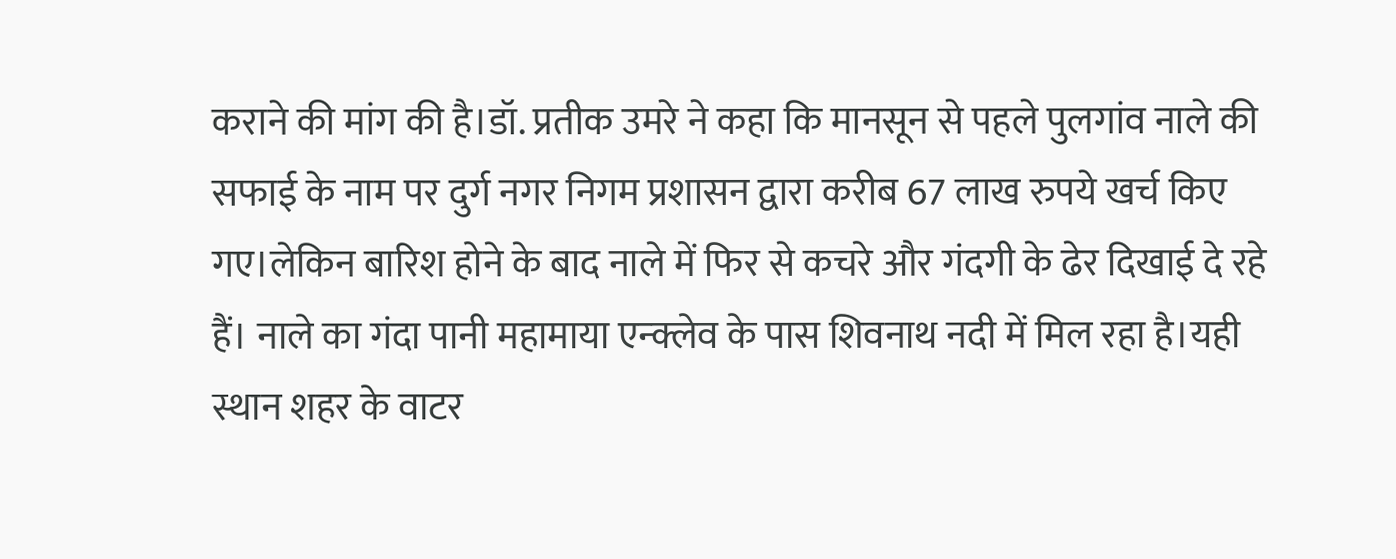कराने की मांग की है।डॉ. प्रतीक उमरे ने कहा कि मानसून से पहले पुलगांव नाले की सफाई के नाम पर दुर्ग नगर निगम प्रशासन द्वारा करीब 67 लाख रुपये खर्च किए गए।लेकिन बारिश होने के बाद नाले में फिर से कचरे और गंदगी के ढेर दिखाई दे रहे हैं। नाले का गंदा पानी महामाया एन्क्लेव के पास शिवनाथ नदी में मिल रहा है।यही स्थान शहर के वाटर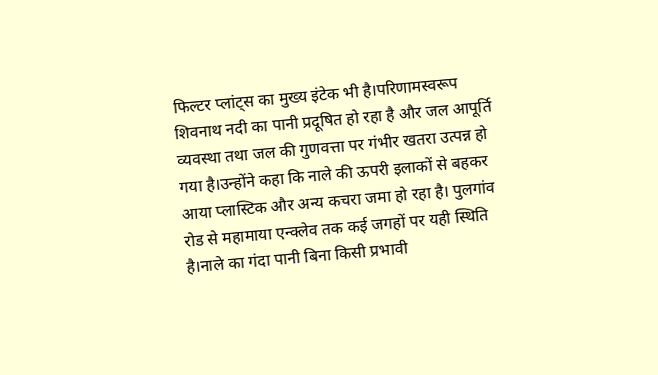फिल्टर प्लांट्स का मुख्य इंटेक भी है।परिणामस्वरूप शिवनाथ नदी का पानी प्रदूषित हो रहा है और जल आपूर्ति व्यवस्था तथा जल की गुणवत्ता पर गंभीर खतरा उत्पन्न हो गया है।उन्होंने कहा कि नाले की ऊपरी इलाकों से बहकर आया प्लास्टिक और अन्य कचरा जमा हो रहा है। पुलगांव रोड से महामाया एन्क्लेव तक कई जगहों पर यही स्थिति है।नाले का गंदा पानी बिना किसी प्रभावी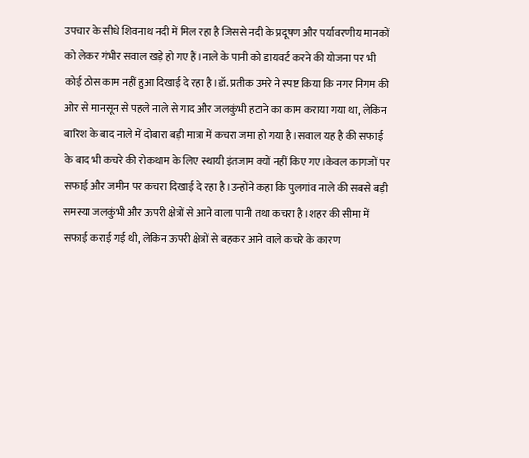उपचार के सीधे शिवनाथ नदी में मिल रहा है जिससे नदी के प्रदूषण और पर्यावरणीय मानकों को लेकर गंभीर सवाल खड़े हो गए हैं।नाले के पानी को डायवर्ट करने की योजना पर भी कोई ठोस काम नहीं हुआ दिखाई दे रहा है।डॉ. प्रतीक उमरे ने स्पष्ट किया कि नगर निगम की ओर से मानसून से पहले नाले से गाद और जलकुंभी हटाने का काम कराया गया था, लेकिन बारिश के बाद नाले में दोबारा बड़ी मात्रा में कचरा जमा हो गया है।सवाल यह है की सफाई के बाद भी कचरे की रोकथाम के लिए स्थायी इंतजाम क्यों नहीं किए गए।केवल कागजों पर सफाई और जमीन पर कचरा दिखाई दे रहा है।उन्होंने कहा कि पुलगांव नाले की सबसे बड़ी समस्या जलकुंभी और ऊपरी क्षेत्रों से आने वाला पानी तथा कचरा है।शहर की सीमा में सफाई कराई गई थी, लेकिन ऊपरी क्षेत्रों से बहकर आने वाले कचरे के कारण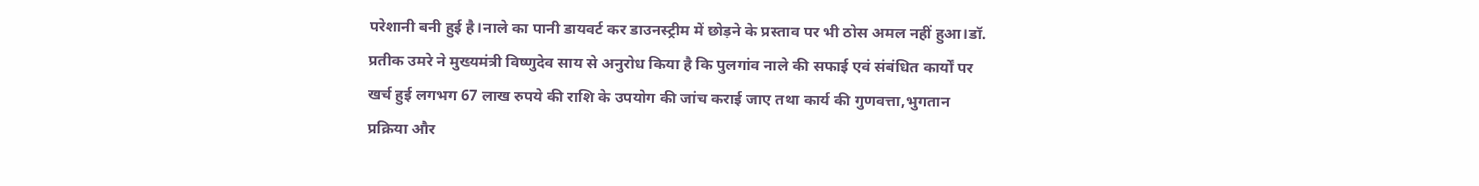परेशानी बनी हुई है।नाले का पानी डायवर्ट कर डाउनस्ट्रीम में छोड़ने के प्रस्ताव पर भी ठोस अमल नहीं हुआ।डॉ. प्रतीक उमरे ने मुख्यमंत्री विष्णुदेव साय से अनुरोध किया है कि पुलगांव नाले की सफाई एवं संबंधित कार्यों पर खर्च हुई लगभग 67 लाख रुपये की राशि के उपयोग की जांच कराई जाए तथा कार्य की गुणवत्ता,भुगतान प्रक्रिया और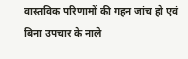वास्तविक परिणामों की गहन जांच हो एवं बिना उपचार के नाले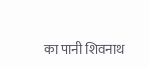का पानी शिवनाथ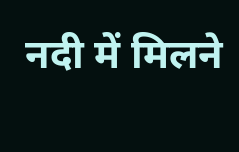नदी में मिलने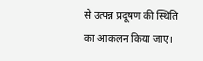से उत्पन्न प्रदूषण की स्थिति का आकलन किया जाए।